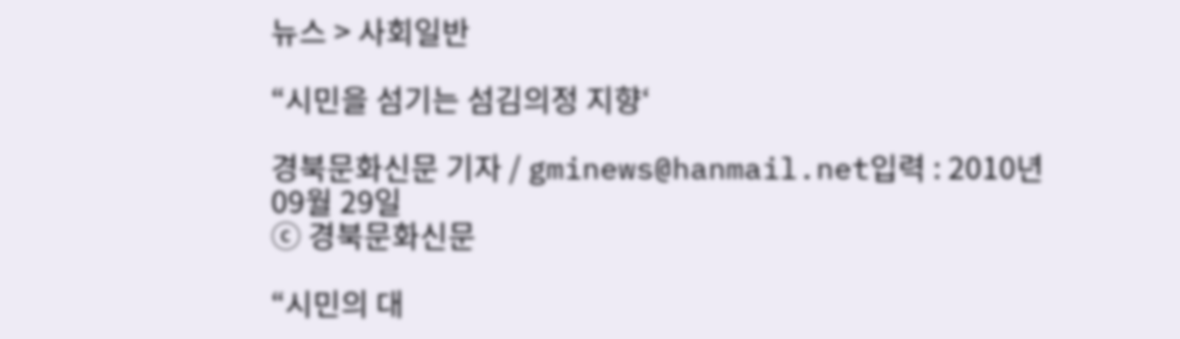뉴스 > 사회일반

“시민을 섬기는 섬김의정 지향‘

경북문화신문 기자 / gminews@hanmail.net입력 : 2010년 09월 29일
ⓒ 경북문화신문

“시민의 대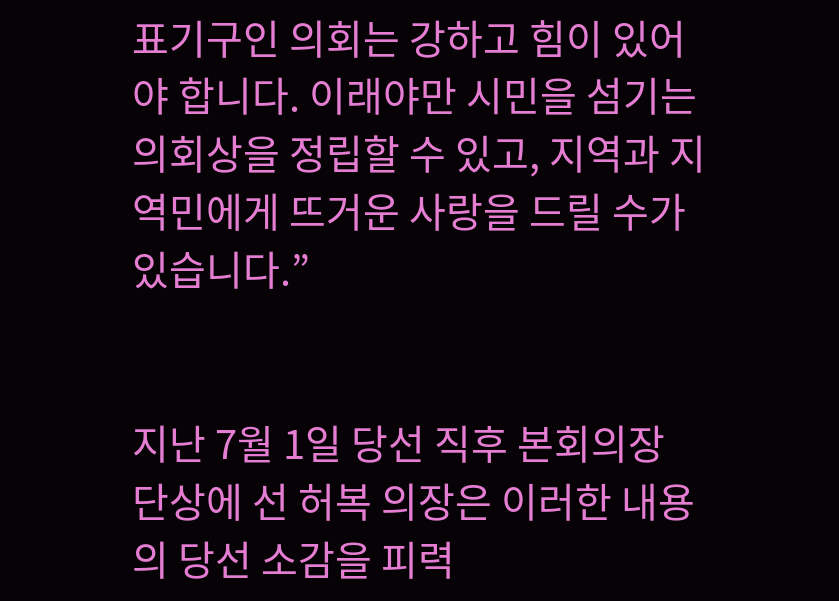표기구인 의회는 강하고 힘이 있어야 합니다. 이래야만 시민을 섬기는 의회상을 정립할 수 있고, 지역과 지역민에게 뜨거운 사랑을 드릴 수가 있습니다.”


지난 7월 1일 당선 직후 본회의장 단상에 선 허복 의장은 이러한 내용의 당선 소감을 피력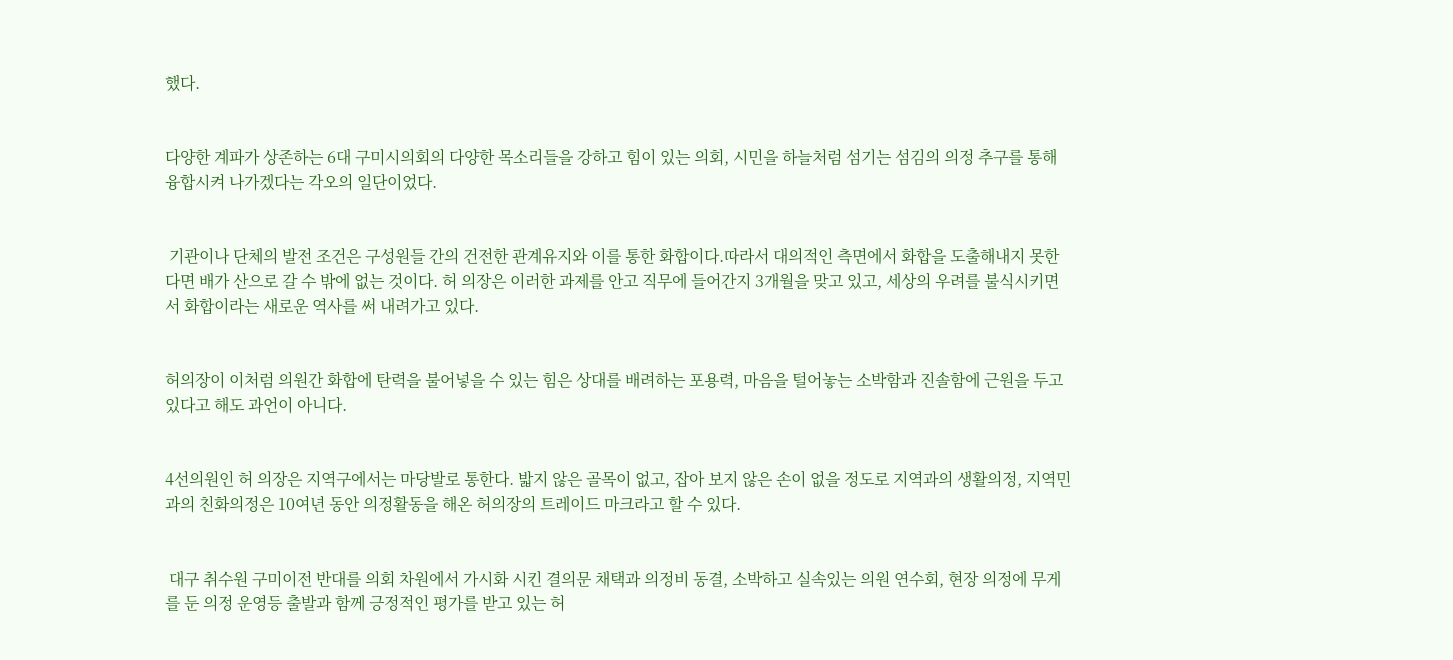했다.


다양한 계파가 상존하는 6대 구미시의회의 다양한 목소리들을 강하고 힘이 있는 의회, 시민을 하늘처럼 섬기는 섬김의 의정 추구를 통해 융합시켜 나가겠다는 각오의 일단이었다.


 기관이나 단체의 발전 조건은 구성원들 간의 건전한 관계유지와 이를 통한 화합이다.따라서 대의적인 측면에서 화합을 도출해내지 못한다면 배가 산으로 갈 수 밖에 없는 것이다. 허 의장은 이러한 과제를 안고 직무에 들어간지 3개월을 맞고 있고, 세상의 우려를 불식시키면서 화합이라는 새로운 역사를 써 내려가고 있다.


허의장이 이처럼 의원간 화합에 탄력을 불어넣을 수 있는 힘은 상대를 배려하는 포용력, 마음을 털어놓는 소박함과 진솔함에 근원을 두고 있다고 해도 과언이 아니다.


4선의원인 허 의장은 지역구에서는 마당발로 통한다. 밟지 않은 골목이 없고, 잡아 보지 않은 손이 없을 정도로 지역과의 생활의정, 지역민과의 친화의정은 10여년 동안 의정활동을 해온 허의장의 트레이드 마크라고 할 수 있다.


 대구 취수원 구미이전 반대를 의회 차원에서 가시화 시킨 결의문 채택과 의정비 동결, 소박하고 실속있는 의원 연수회, 현장 의정에 무게를 둔 의정 운영등 출발과 함께 긍정적인 평가를 받고 있는 허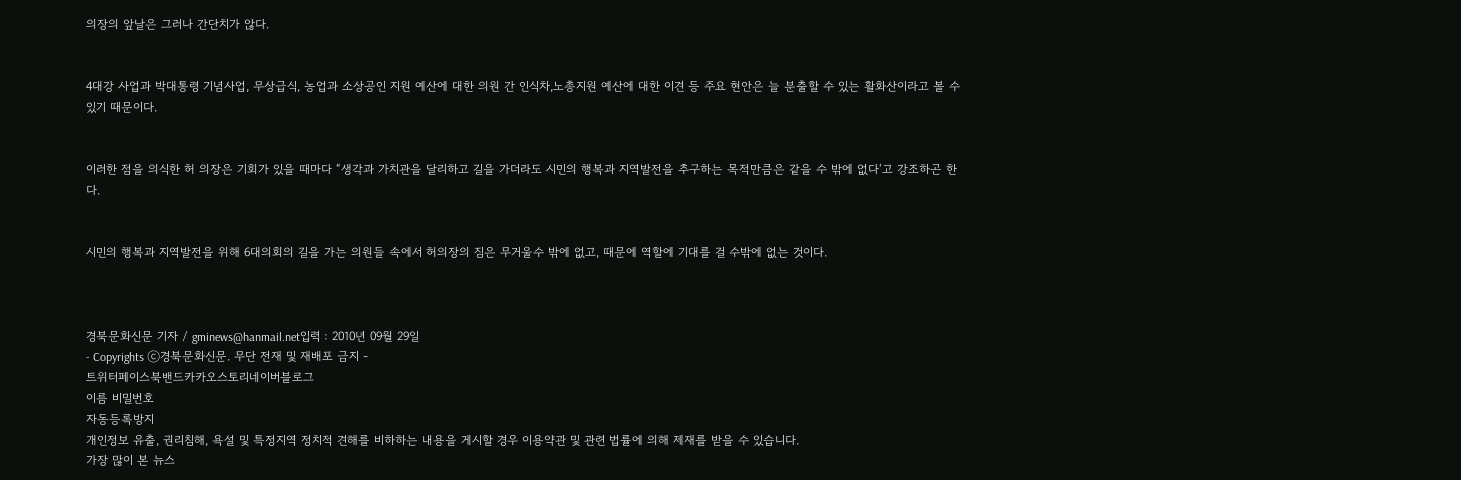의장의 앞날은 그러나 간단치가 않다.


4대강 사업과 박대통령 기념사업, 무상급식, 농업과 소상공인 지원 예산에 대한 의원 간 인식차,노총지원 예산에 대한 이견 등 주요 현안은 늘 분출할 수 있는 활화산이라고 볼 수 있기 때문이다.


이러한 점을 의식한 허 의장은 기회가 있을 때마다 “생각과 가치관을 달리하고 길을 가더라도 시민의 행복과 지역발전을 추구하는 목적만큼은 같을 수 밖에 없다‘고 강조하곤 한다.


시민의 행복과 지역발전을 위해 6대의회의 길을 가는 의원들 속에서 허의장의 짐은 무거울수 밖에 없고, 때문에 역할에 기대를 걸 수밖에 없는 것이다.



경북문화신문 기자 / gminews@hanmail.net입력 : 2010년 09월 29일
- Copyrights ⓒ경북문화신문. 무단 전재 및 재배포 금지 -
트위터페이스북밴드카카오스토리네이버블로그
이름 비밀번호
자동등록방지
개인정보 유출, 권리침해, 욕설 및 특정지역 정치적 견해를 비하하는 내용을 게시할 경우 이용약관 및 관련 법률에 의해 제재를 받을 수 있습니다.
가장 많이 본 뉴스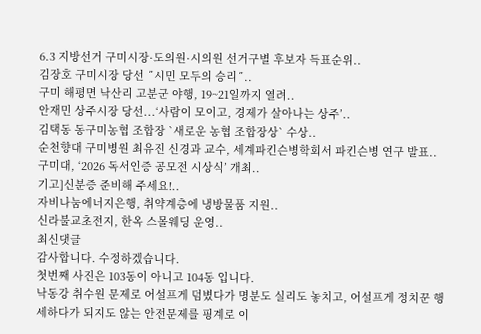6.3 지방선거 구미시장·도의원·시의원 선거구별 후보자 득표순위..
김장호 구미시장 당선 ˝시민 모두의 승리˝..
구미 해평면 낙산리 고분군 야행, 19~21일까지 열려..
안재민 상주시장 당선...‘사람이 모이고, 경제가 살아나는 상주’..
김택동 동구미농협 조합장 `새로운 농협 조합장상` 수상..
순천향대 구미병원 최유진 신경과 교수, 세계파킨슨병학회서 파킨슨병 연구 발표..
구미대, ‘2026 독서인증 공모전 시상식’ 개최..
기고]신분증 준비해 주세요!..
자비나눔에너지은행, 취약계층에 냉방물품 지원..
신라불교초전지, 한옥 스몰웨딩 운영..
최신댓글
감사합니다. 수정하겠습니다.
첫번째 사진은 103동이 아니고 104동 입니다.
낙동강 취수원 문제로 어설프게 덤볐다가 명분도 실리도 놓치고, 어설프게 정치꾼 행세하다가 되지도 않는 안전문제를 핑계로 이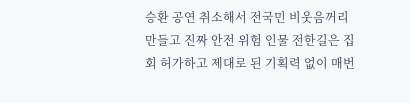승환 공연 취소해서 전국민 비웃음꺼리 만들고 진짜 안전 위험 인물 전한길은 집회 허가하고 제대로 된 기획력 없이 매번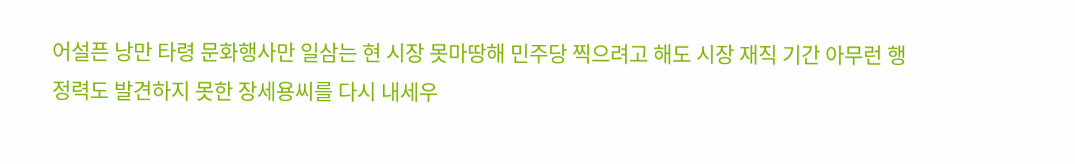어설픈 낭만 타령 문화행사만 일삼는 현 시장 못마땅해 민주당 찍으려고 해도 시장 재직 기간 아무런 행정력도 발견하지 못한 장세용씨를 다시 내세우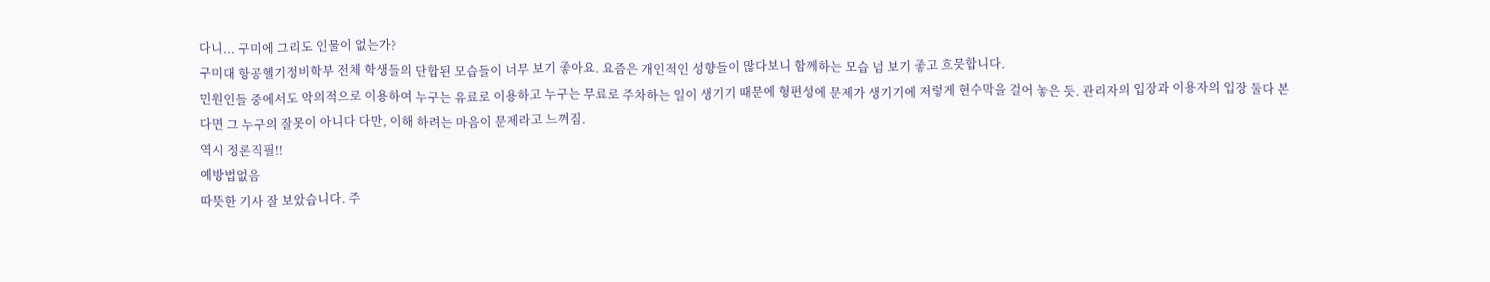다니... 구미에 그리도 인물이 없는가?
구미대 항공헬기정비학부 전체 학생들의 단합된 모습들이 너무 보기 좋아요. 요즘은 개인적인 성향들이 많다보니 함께하는 모습 넘 보기 좋고 흐믓합니다.
민원인들 중에서도 악의적으로 이용하여 누구는 유료로 이용하고 누구는 무료로 주차하는 일이 생기기 때문에 형편성에 문제가 생기기에 저렇게 현수막을 걸어 놓은 듯. 관리자의 입장과 이용자의 입장 둘다 본다면 그 누구의 잘못이 아니다 다만, 이해 하려는 마음이 문제라고 느껴짐.
역시 정론직필!!
예방법없음
따뜻한 기사 잘 보았습니다. 주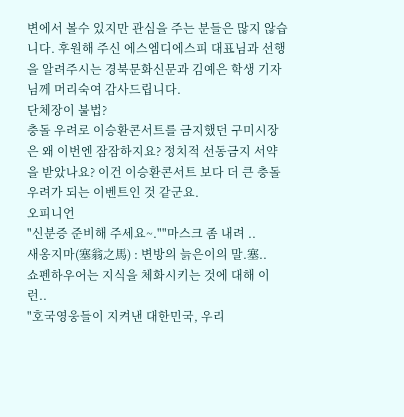변에서 볼수 있지만 관심을 주는 분들은 많지 않습니다. 후원해 주신 에스엠디에스피 대표님과 선행을 알려주시는 경북문화신문과 김예은 학생 기자님께 머리숙여 감사드립니다.
단체장이 불법?
충돌 우려로 이승환콘서트를 금지했던 구미시장은 왜 이번엔 잠잠하지요? 정치적 선동금지 서약을 받았나요? 이건 이승환콘서트 보다 더 큰 충돌 우려가 되는 이벤트인 것 같군요.
오피니언
"신분증 준비해 주세요~.""마스크 좀 내려 ..
새옹지마(塞翁之馬) : 변방의 늙은이의 말.塞..
쇼펜하우어는 지식을 체화시키는 것에 대해 이런..
"호국영웅들이 지켜낸 대한민국, 우리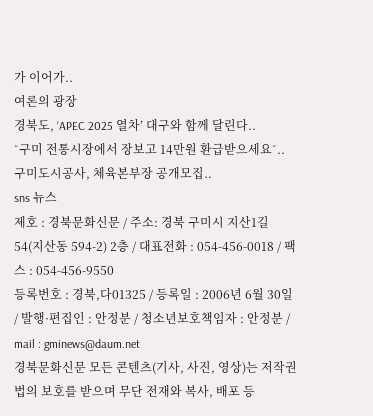가 이어가..
여론의 광장
경북도, ‘APEC 2025 열차’ 대구와 함께 달린다..
˝구미 전통시장에서 장보고 14만원 환급받으세요˝..
구미도시공사, 체육본부장 공개모집..
sns 뉴스
제호 : 경북문화신문 / 주소: 경북 구미시 지산1길 54(지산동 594-2) 2층 / 대표전화 : 054-456-0018 / 팩스 : 054-456-9550
등록번호 : 경북,다01325 / 등록일 : 2006년 6월 30일 / 발행·편집인 : 안정분 / 청소년보호책임자 : 안정분 / mail : gminews@daum.net
경북문화신문 모든 콘텐츠(기사, 사진, 영상)는 저작권법의 보호를 받으며 무단 전재와 복사, 배포 등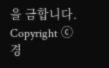을 금합니다.
Copyright ⓒ 경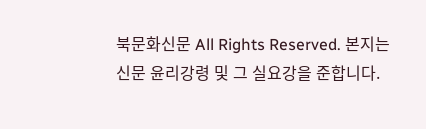북문화신문 All Rights Reserved. 본지는 신문 윤리강령 및 그 실요강을 준합니다.